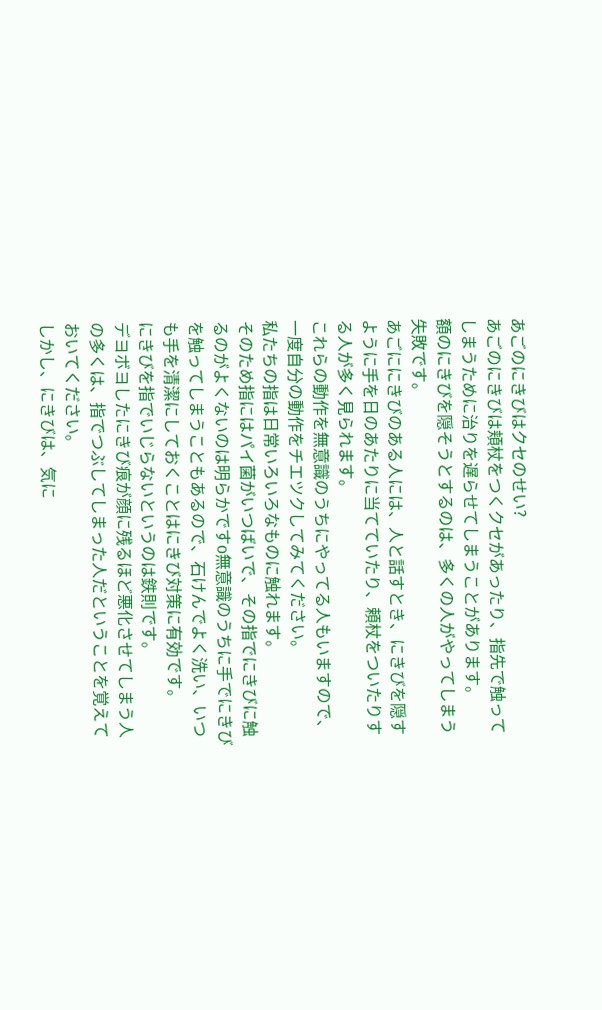あごのにきびはクセのせい?
あごのにきびは頬杖をつくクセがあったり、指先で触ってしまうために治りを遅らせてしまうことがあります。
額のにきびを隠そうとするのは、多くの人がやってしまう失敗です。
あごににきびのある人には、人と話すとき、にきびを隠すように手を日のあたりに当てていたり、頼杖をついたりする人が多く見られます。
これらの動作を無意識のうちにやってる人もいますので、一度自分の動作をチエツクしてみてください。
私たちの指は日常いろいろなものに触れます。
そのため指にはパイ菌がいつばいで、その指でにきびに触るのがよくないのは明らかですo無意識のうちに手でにきびを触ってしまうこともあるので、石けんでよく洗い、いつも手を清潔にしておくことはにきび対策に有効です。
にきびを指でいじらないというのは鉄則です。
デヨボヨしたにきび痕が顔に残るほど悪化させてしまう人の多くは、指でつぶしてしまった人だということを覚えておいてください。
しかし、にきびは、気に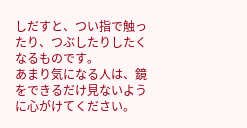しだすと、つい指で触ったり、つぶしたりしたくなるものです。
あまり気になる人は、鏡をできるだけ見ないように心がけてください。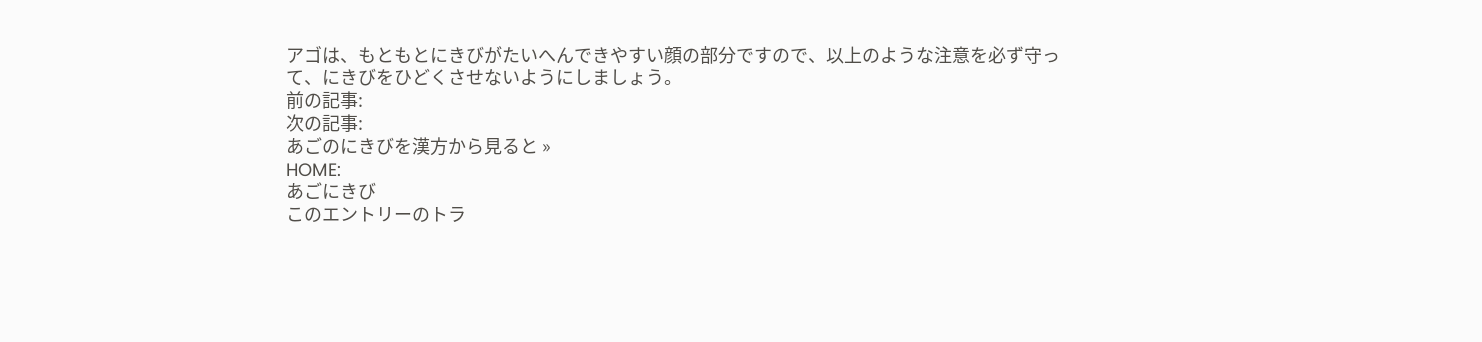アゴは、もともとにきびがたいへんできやすい顔の部分ですので、以上のような注意を必ず守って、にきびをひどくさせないようにしましょう。
前の記事:
次の記事:
あごのにきびを漢方から見ると »
HOME:
あごにきび
このエントリーのトラ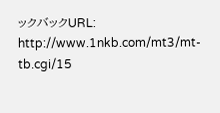ックバックURL:
http://www.1nkb.com/mt3/mt-tb.cgi/15